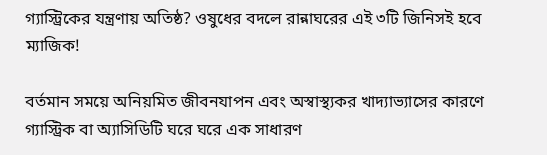গ্যাস্ট্রিকের যন্ত্রণায় অতিষ্ঠ? ওষুধের বদলে রান্নাঘরের এই ৩টি জিনিসই হবে ম্যাজিক!

বর্তমান সময়ে অনিয়মিত জীবনযাপন এবং অস্বাস্থ্যকর খাদ্যাভ্যাসের কারণে গ্যাস্ট্রিক বা অ্যাসিডিটি ঘরে ঘরে এক সাধারণ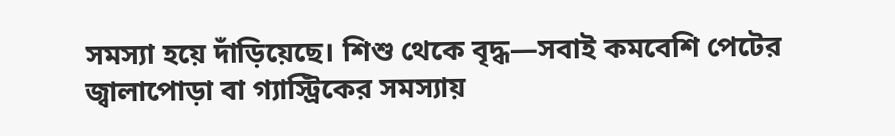সমস্যা হয়ে দাঁড়িয়েছে। শিশু থেকে বৃদ্ধ—সবাই কমবেশি পেটের জ্বালাপোড়া বা গ্যাস্ট্রিকের সমস্যায়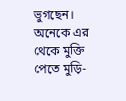ভুগছেন। অনেকে এর থেকে মুক্তি পেতে মুড়ি-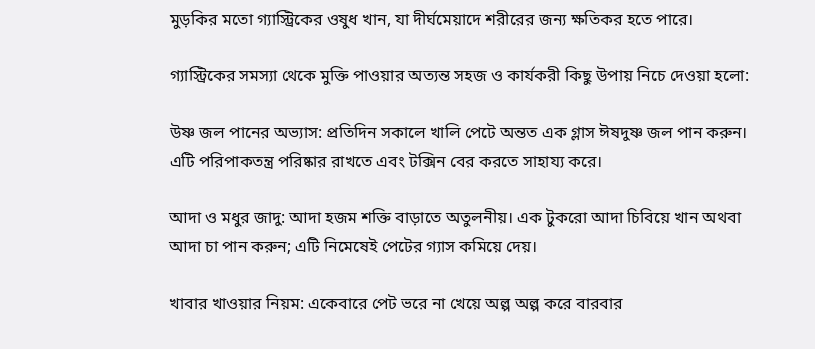মুড়কির মতো গ্যাস্ট্রিকের ওষুধ খান, যা দীর্ঘমেয়াদে শরীরের জন্য ক্ষতিকর হতে পারে।

গ্যাস্ট্রিকের সমস্যা থেকে মুক্তি পাওয়ার অত্যন্ত সহজ ও কার্যকরী কিছু উপায় নিচে দেওয়া হলো:

উষ্ণ জল পানের অভ্যাস: প্রতিদিন সকালে খালি পেটে অন্তত এক গ্লাস ঈষদুষ্ণ জল পান করুন। এটি পরিপাকতন্ত্র পরিষ্কার রাখতে এবং টক্সিন বের করতে সাহায্য করে।

আদা ও মধুর জাদু: আদা হজম শক্তি বাড়াতে অতুলনীয়। এক টুকরো আদা চিবিয়ে খান অথবা আদা চা পান করুন; এটি নিমেষেই পেটের গ্যাস কমিয়ে দেয়।

খাবার খাওয়ার নিয়ম: একেবারে পেট ভরে না খেয়ে অল্প অল্প করে বারবার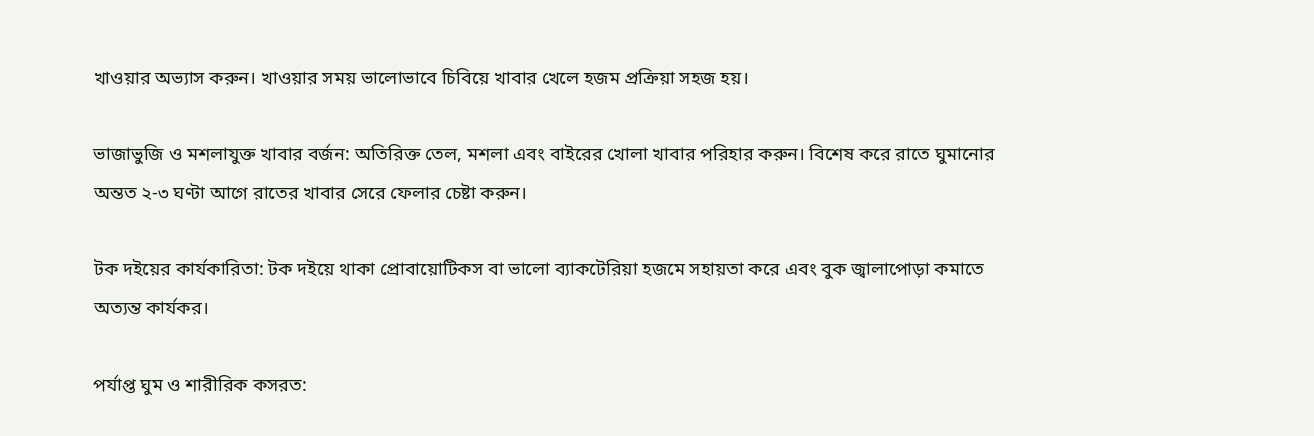খাওয়ার অভ্যাস করুন। খাওয়ার সময় ভালোভাবে চিবিয়ে খাবার খেলে হজম প্রক্রিয়া সহজ হয়।

ভাজাভুজি ও মশলাযুক্ত খাবার বর্জন: অতিরিক্ত তেল, মশলা এবং বাইরের খোলা খাবার পরিহার করুন। বিশেষ করে রাতে ঘুমানোর অন্তত ২-৩ ঘণ্টা আগে রাতের খাবার সেরে ফেলার চেষ্টা করুন।

টক দইয়ের কার্যকারিতা: টক দইয়ে থাকা প্রোবায়োটিকস বা ভালো ব্যাকটেরিয়া হজমে সহায়তা করে এবং বুক জ্বালাপোড়া কমাতে অত্যন্ত কার্যকর।

পর্যাপ্ত ঘুম ও শারীরিক কসরত: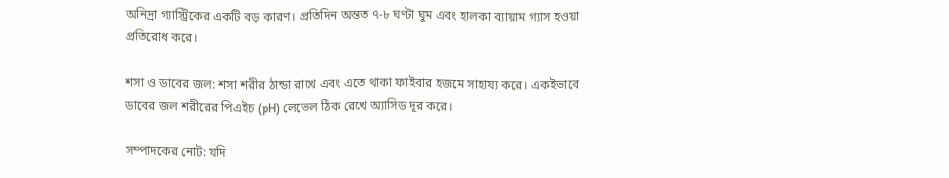অনিদ্রা গ্যাস্ট্রিকের একটি বড় কারণ। প্রতিদিন অন্তত ৭-৮ ঘণ্টা ঘুম এবং হালকা ব্যায়াম গ্যাস হওয়া প্রতিরোধ করে।

শসা ও ডাবের জল: শসা শরীর ঠান্ডা রাখে এবং এতে থাকা ফাইবার হজমে সাহায্য করে। একইভাবে ডাবের জল শরীরের পিএইচ (pH) লেভেল ঠিক রেখে অ্যাসিড দূর করে।

সম্পাদকের নোট: যদি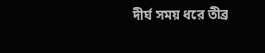দীর্ঘ সময় ধরে তীব্র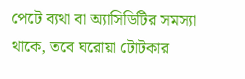পেটে ব্যথা বা অ্যাসিডিটির সমস্যা থাকে, তবে ঘরোয়া টোটকার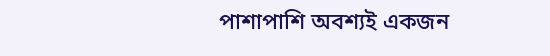পাশাপাশি অবশ্যই একজন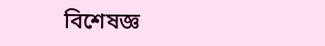বিশেষজ্ঞ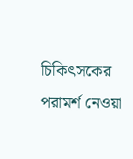চিকিৎসকের পরামর্শ নেওয়া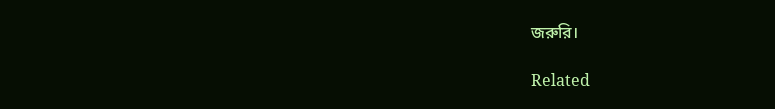জরুরি।

Related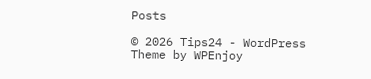Posts

© 2026 Tips24 - WordPress Theme by WPEnjoy